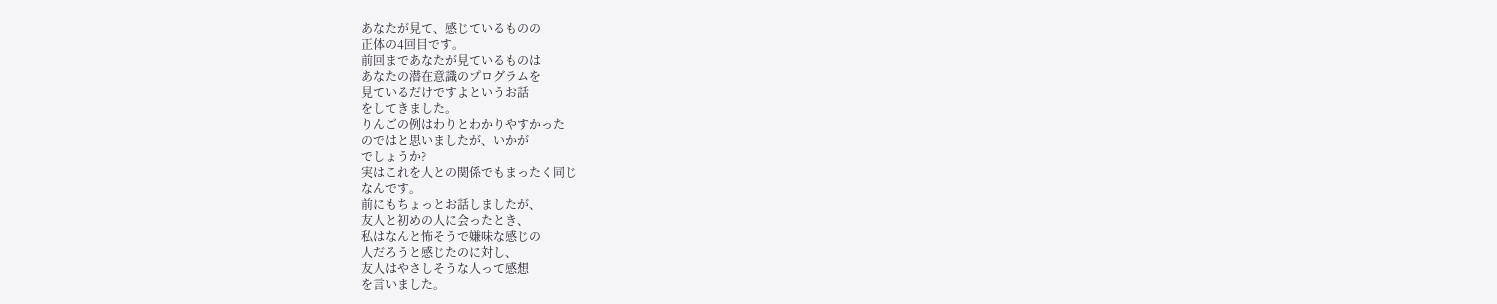あなたが見て、感じているものの
正体の4回目です。
前回まであなたが見ているものは
あなたの潜在意識のプログラムを
見ているだけですよというお話
をしてきました。
りんごの例はわりとわかりやすかった
のではと思いましたが、いかが
でしょうか?
実はこれを人との関係でもまったく同じ
なんです。
前にもちょっとお話しましたが、
友人と初めの人に会ったとき、
私はなんと怖そうで嫌味な感じの
人だろうと感じたのに対し、
友人はやさしそうな人って感想
を言いました。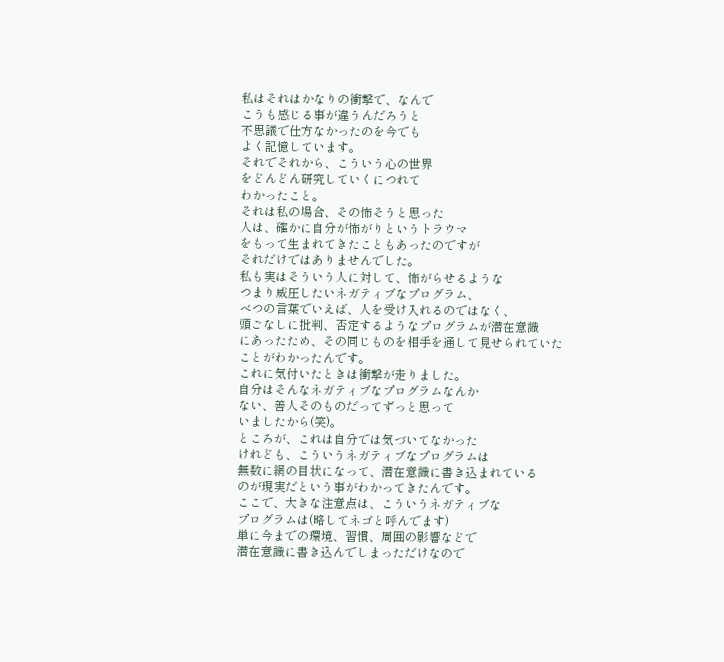私はそれはかなりの衝撃で、なんで
こうも感じる事が違うんだろうと
不思議で仕方なかったのを今でも
よく記憶しています。
それでそれから、こういう心の世界
をどんどん研究していくにつれて
わかったこと。
それは私の場合、その怖そうと思った
人は、確かに自分が怖がりというトラウマ
をもって生まれてきたこともあったのですが
それだけではありませんでした。
私も実はそういう人に対して、怖がらせるような
つまり威圧したいネガティブなプログラム、
べつの言葉でいえば、人を受け入れるのではなく、
頭ごなしに批判、否定するようなプログラムが潜在意識
にあったため、その同じものを相手を通して見せられていた
ことがわかったんです。
これに気付いたときは衝撃が走りました。
自分はそんなネガティブなプログラムなんか
ない、善人そのものだってずっと思って
いましたから(笑)。
ところが、これは自分では気づいてなかった
けれども、こういうネガティブなプログラムは
無数に網の目状になって、潜在意識に書き込まれている
のが現実だという事がわかってきたんです。
ここで、大きな注意点は、こういうネガティブな
プログラムは(略してネゴと呼んでます)
単に今までの環境、習慣、周囲の影響などで
潜在意識に書き込んでしまっただけなので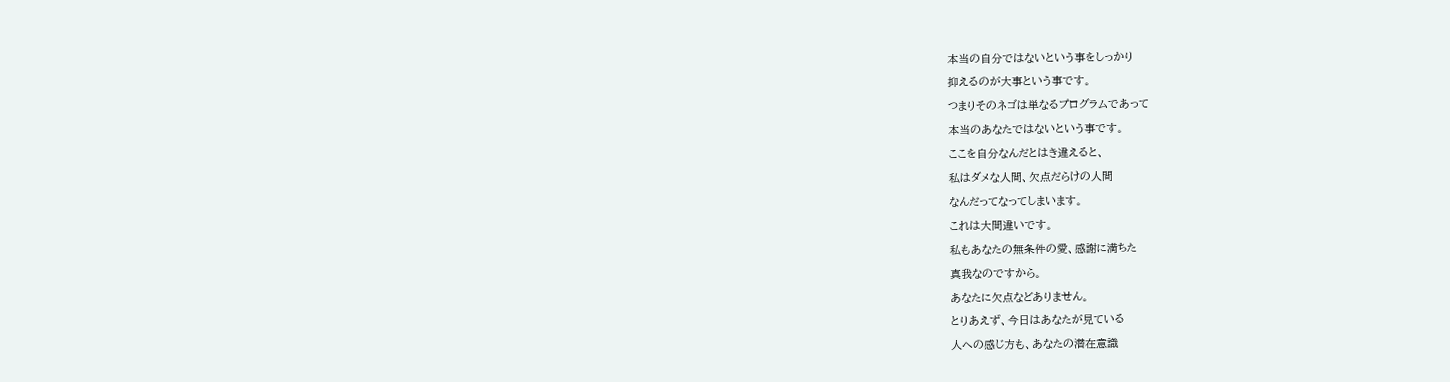本当の自分ではないという事をしっかり
抑えるのが大事という事です。
つまりそのネゴは単なるプログラムであって
本当のあなたではないという事です。
ここを自分なんだとはき違えると、
私はダメな人間、欠点だらけの人間
なんだってなってしまいます。
これは大間違いです。
私もあなたの無条件の愛、感謝に満ちた
真我なのですから。
あなたに欠点などありません。
とりあえず、今日はあなたが見ている
人への感じ方も、あなたの潜在意識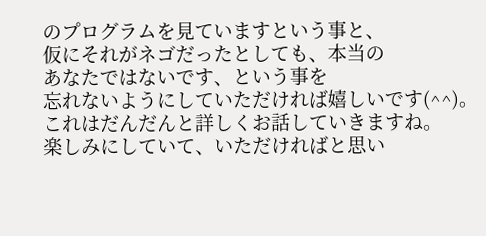のプログラムを見ていますという事と、
仮にそれがネゴだったとしても、本当の
あなたではないです、という事を
忘れないようにしていただければ嬉しいです(^^)。
これはだんだんと詳しくお話していきますね。
楽しみにしていて、いただければと思い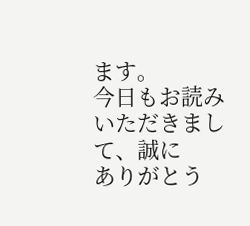ます。
今日もお読みいただきまして、誠に
ありがとう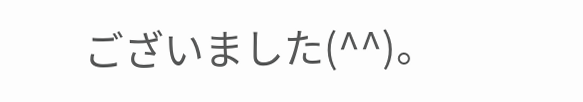ございました(^^)。